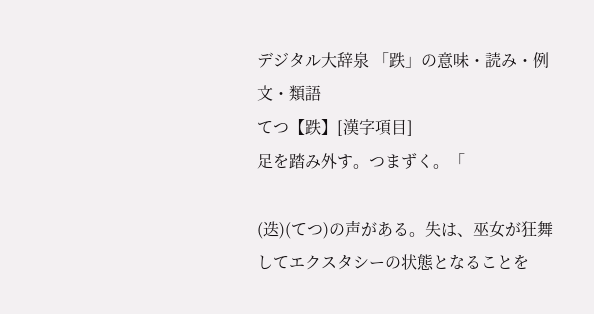デジタル大辞泉 「跌」の意味・読み・例文・類語
てつ【跌】[漢字項目]
足を踏み外す。つまずく。「

(迭)(てつ)の声がある。失は、巫女が狂舞してエクスタシーの状態となることを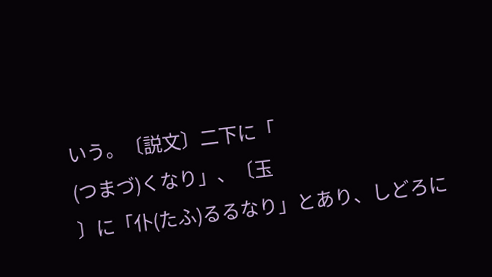いう。〔説文〕二下に「
(つまづ)くなり」、〔玉
〕に「仆(たふ)るるなり」とあり、しどろに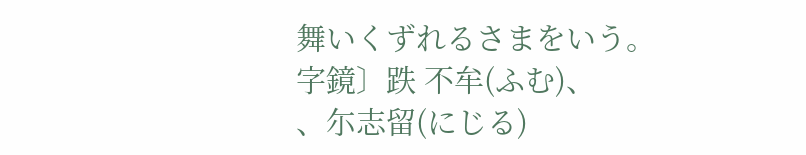舞いくずれるさまをいう。
字鏡〕跌 不牟(ふむ)、
、尓志留(にじる)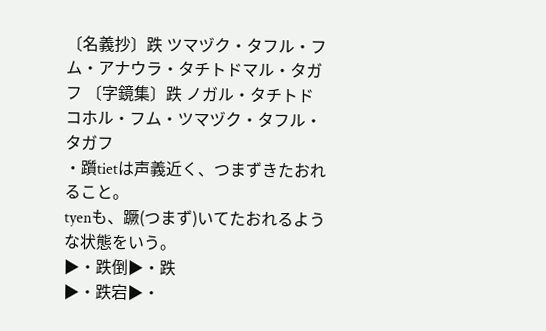〔名義抄〕跌 ツマヅク・タフル・フム・アナウラ・タチトドマル・タガフ 〔字鏡集〕跌 ノガル・タチトドコホル・フム・ツマヅク・タフル・タガフ
・躓tietは声義近く、つまずきたおれること。
tyenも、蹶(つまず)いてたおれるような状態をいう。
▶・跌倒▶・跌
▶・跌宕▶・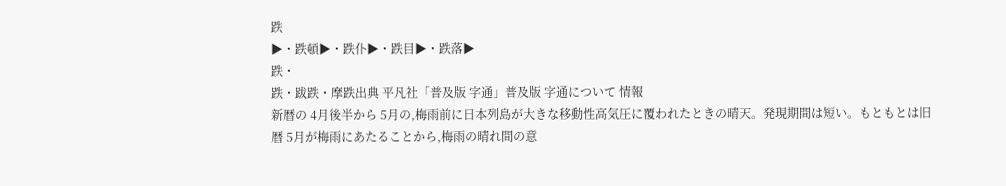跌
▶・跌頓▶・跌仆▶・跌目▶・跌落▶
跌・
跌・跋跌・摩跌出典 平凡社「普及版 字通」普及版 字通について 情報
新暦の 4月後半から 5月の,梅雨前に日本列島が大きな移動性高気圧に覆われたときの晴天。発現期間は短い。もともとは旧暦 5月が梅雨にあたることから,梅雨の晴れ間の意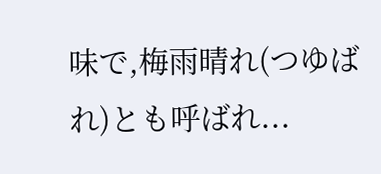味で,梅雨晴れ(つゆばれ)とも呼ばれ...